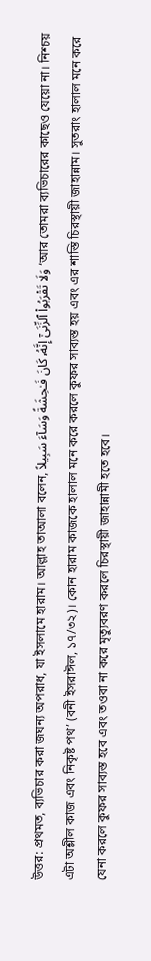উত্তর: প্রথমত, ব্যভিচার করা জঘন্য অপরাধ, যা ইসলামে হারাম। আল্লাহ তাআলা বলেন, وَلَا تَقْرَبُواْ ٱلزِّنَىٰٓ إِنَّهُۥ كَانَ فَـٰحِشَةً وَسَآءَ سَبِيلاً ‘আর তোমরা ব্যভিচারের কাছেও যেয়ো না। নিশ্চয় এটা অশ্লীল কাজ এবং নিকৃষ্ট পথ’ (বনী ইসরাঈল, ১৭/৩২)। কোন হারাম কাজকে হালাল মনে করে করলে কুফর সাব্যস্ত হয় এবং এর শাস্তি চিরস্থায়ী জাহান্নাম। সুতরাং হালাল মনে করে যেনা করলে কুফর সাব্যস্ত হবে এবং তওবা না করে মৃত্যুবরণ করলে চিরস্থায়ী জাহান্নামী হতে হবে।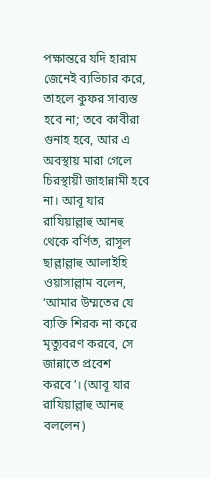পক্ষান্তরে যদি হারাম জেনেই ব্যভিচার করে, তাহলে কুফর সাব্যস্ত হবে না; তবে কাবীরা গুনাহ হবে, আর এ অবস্থায় মারা গেলে চিরস্থায়ী জাহান্নামী হবে না। আবূ যার রাযিয়াল্লাহু আনহু থেকে বর্ণিত, রাসূল ছাল্লাল্লাহু আলাইহি ওয়াসাল্লাম বলেন, ‘আমার উম্মতের যে ব্যক্তি শিরক না করে মৃত্যুবরণ করবে, সে জান্নাতে প্রবেশ করবে’। (আবূ যার রাযিয়াল্লাহু আনহু বললেন)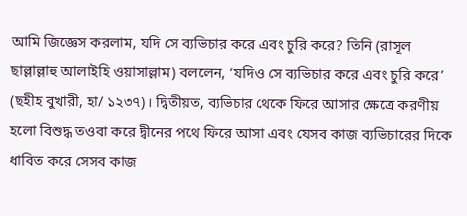আমি জিজ্ঞেস করলাম, যদি সে ব্যভিচার করে এবং চুরি করে? তিনি (রাসূল ছাল্লাল্লাহু আলাইহি ওয়াসাল্লাম) বললেন, ‘যদিও সে ব্যভিচার করে এবং চুরি করে’ (ছহীহ বুখারী, হা/ ১২৩৭)। দ্বিতীয়ত, ব্যভিচার থেকে ফিরে আসার ক্ষেত্রে করণীয় হলো বিশুদ্ধ তওবা করে দ্বীনের পথে ফিরে আসা এবং যেসব কাজ ব্যভিচারের দিকে ধাবিত করে সেসব কাজ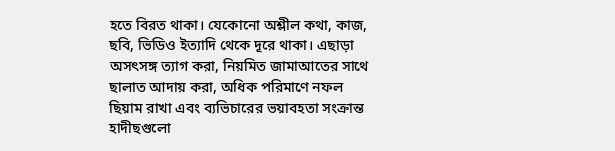হতে বিরত থাকা। যেকোনো অশ্লীল কথা, কাজ, ছবি, ভিডিও ইত্যাদি থেকে দূরে থাকা। এছাড়া অসৎসঙ্গ ত্যাগ করা, নিয়মিত জামাআতের সাথে ছালাত আদায় করা, অধিক পরিমাণে নফল ছিয়াম রাখা এবং ব্যভিচারের ভয়াবহতা সংক্রান্ত হাদীছগুলো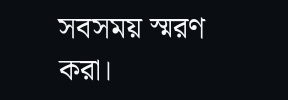সবসময় স্মরণ করা।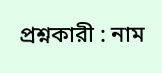প্রশ্নকারী : নাম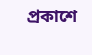প্রকাশে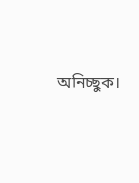অনিচ্ছুক।